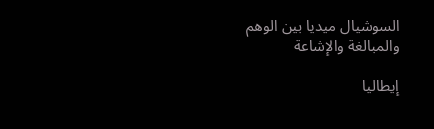السوشيال ميديا بين الوهم والمبالغة والإشاعة

إيطاليا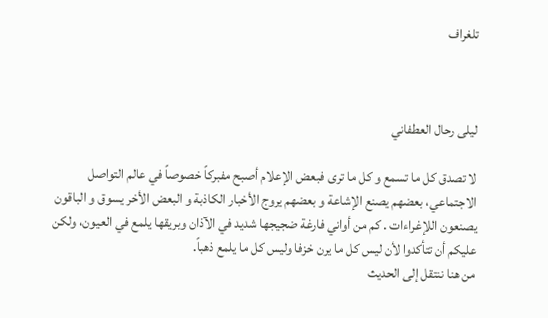تلغراف



ليلى رحال العطفاني

لا تصدق كل ما تسمع و كل ما ترى فبعض الإعلام أصبح مفبركاً خصوصاً في عالم التواصل الاجتماعي، بعضهم يصنع الإشاعة و بعضهم يروج الأخبار الكاذبة و البعض الأخر يسوق و الباقون يصنعون اللإغراءات . كم من أواني فارغة ضجيجها شديد في الآذان وبريقها يلمع في العيون، ولكن عليكم أن تتأكدوا لأن ليس كل ما يرن خزفا وليس كل ما يلمع ذهباً.
من هنا ننتقل إلى الحديث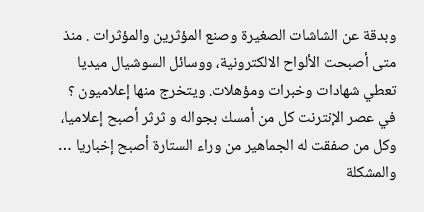وبدقة عن الشاشات الصغيرة وصنع المؤثرين والمؤثرات . منذ متى أصبحت الألواح الالكترونية، ووسائل السوشيال ميديا تعطي شهادات وخبرات ومؤهلات. ويتخرج منها إعلاميون ؟
في عصر الإنترنت كل من أمسك بجواله و ثرثر أصبح إعلاميا، وكل من صفقت له الجماهير من وراء الستارة أصبح إخباريا … والمشكلة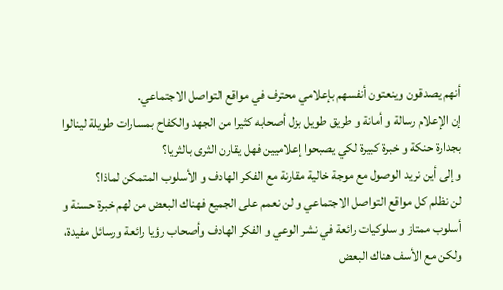أنهم يصدقون وينعتون أنفسهم بإعلامي محترف في مواقع التواصل الاجتماعي.
إن الإعلام رسالة و أمانة و طريق طويل بزل أصحابه كثيرا من الجهد والكفاح بمسارات طويلة لينالوا بجدارة حنكة و خبرة كبيرة لكي يصبحوا إعلاميين فهل يقارن الثرى بالثريا؟
وإلى أين نريد الوصول مع موجة خالية مقارنة مع الفكر الهادف و الأسلوب المتمكن لماذا؟
لن نظلم كل مواقع التواصل الاجتماعي و لن نعمم على الجميع فهناك البعض من لهم خبرة حسنة و أسلوب ممتاز و سلوكيات رائعة في نشر الوعي و الفكر الهادف وأصحاب رؤيا رائعة ورسائل مفيدة، ولكن مع الأسف هناك البعض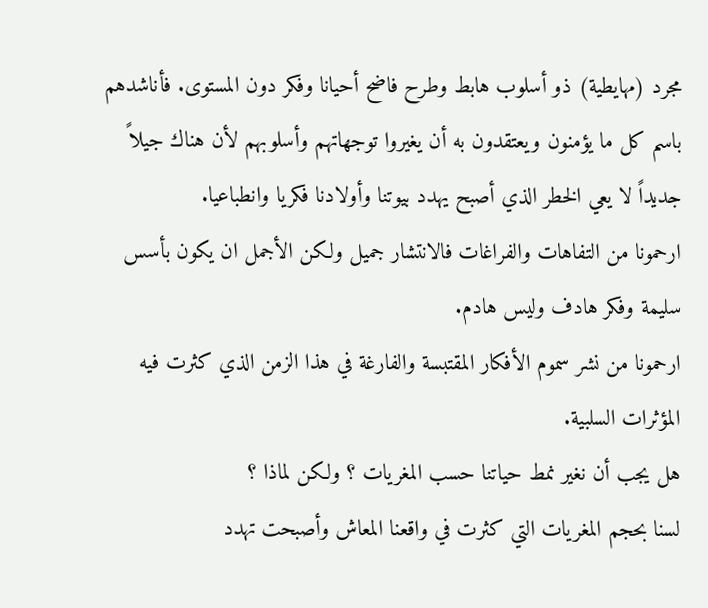مجرد (مهايطية) ذو أسلوب هابط وطرح فاضح أحيانا وفكر دون المستوى. فأناشدهم باسم كل ما يؤمنون ويعتقدون به أن يغيروا توجهاتهم وأسلوبهم لأن هناك جيلاً جديداً لا يعي الخطر الذي أصبح يهدد بيوتنا وأولادنا فكريا وانطباعيا.
ارحمونا من التفاهات والفراغات فالانتشار جميل ولكن الأجمل ان يكون بأسس سليمة وفكر هادف وليس هادم.
ارحمونا من نشر سموم الأفكار المقتبسة والفارغة في هذا الزمن الذي كثرت فيه المؤثرات السلبية.
هل يجب أن نغير نمط حياتنا حسب المغريات ؟ ولكن لماذا ؟
لسنا بحجم المغريات التي كثرت في واقعنا المعاش وأصبحت تهدد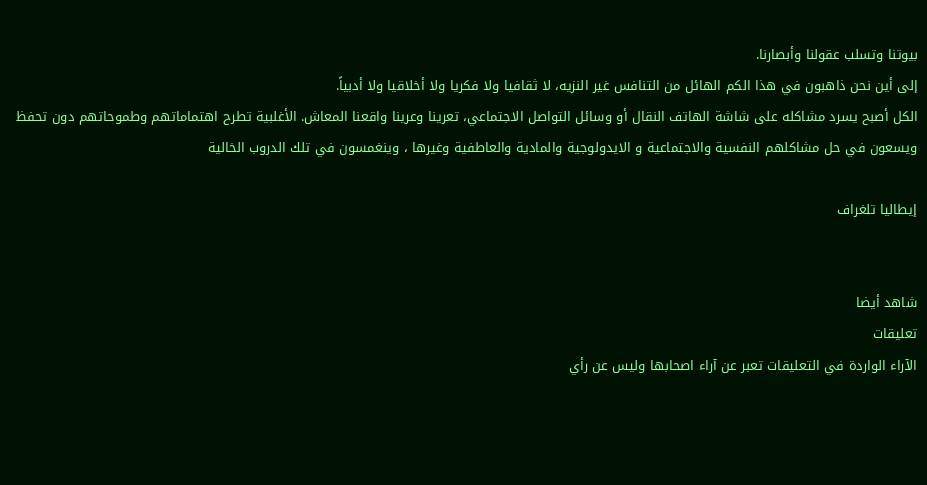بيوتنا وتسلب عقولنا وأبصارنا.
إلى أين نحن ذاهبون في هذا الكم الهائل من التنافس غير النزيه، لا ثقافيا ولا فكريا ولا أخلاقيا ولا أدبياً.
الكل أصبح يسرد مشاكله على شاشة الهاتف النقال أو وسائل التواصل الاجتماعي، تعرينا وعرينا واقعنا المعاش. الأغلبية تطرح اهتماماتهم وطموحاتهم دون تحفظ ويسعون في حل مشاكلهم النفسية والاجتماعية و الايدولوجية والمادية والعاطفية وغيرها ، وينغمسون في تلك الدروب الخالية

إيطاليا تلغراف


شاهد أيضا
تعليقات
الآراء الواردة في التعليقات تعبر عن آراء اصحابها وليس عن رأي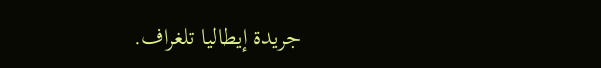جريدة إيطاليا تلغراف.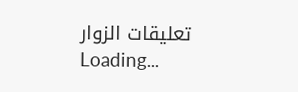تعليقات الزوار
Loading...